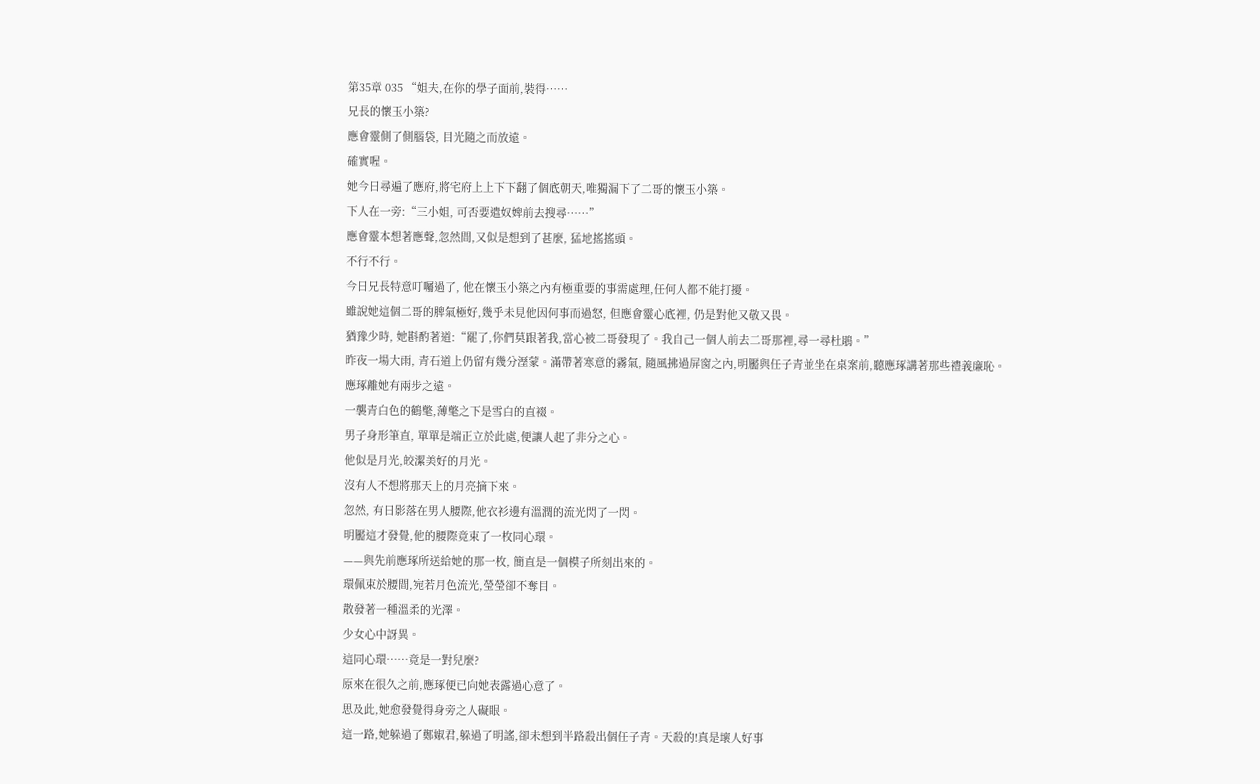第35章 035 “姐夫,在你的學子面前,裝得……
兄長的懷玉小築?
應會靈側了側腦袋, 目光隨之而放遠。
確實喔。
她今日尋遍了應府,將宅府上上下下翻了個底朝天,唯獨漏下了二哥的懷玉小築。
下人在一旁:“三小姐, 可否要遣奴婢前去搜尋……”
應會靈本想著應聲,忽然間,又似是想到了甚麼, 猛地搖搖頭。
不行不行。
今日兄長特意叮囑過了, 他在懷玉小築之內有極重要的事需處理,任何人都不能打擾。
雖說她這個二哥的脾氣極好,幾乎未見他因何事而過怒, 但應會靈心底裡, 仍是對他又敬又畏。
猶豫少時, 她斟酌著道:“罷了,你們莫跟著我,當心被二哥發現了。我自己一個人前去二哥那裡,尋一尋杜鵑。”
昨夜一場大雨, 青石道上仍留有幾分溼蒙。滿帶著寒意的霧氣, 隨風拂過屏窗之內,明靨與任子青並坐在桌案前,聽應琢講著那些禮義廉恥。
應琢離她有兩步之遠。
一襲青白色的鶴氅,薄氅之下是雪白的直裰。
男子身形筆直, 單單是端正立於此處,便讓人起了非分之心。
他似是月光,皎潔美好的月光。
沒有人不想將那天上的月亮摘下來。
忽然, 有日影落在男人腰際,他衣衫邊有溫潤的流光閃了一閃。
明靨這才發覺,他的腰際竟束了一枚同心環。
——與先前應琢所送給她的那一枚, 簡直是一個模子所刻出來的。
環佩束於腰間,宛若月色流光,瑩瑩卻不奪目。
散發著一種溫柔的光澤。
少女心中訝異。
這同心環……竟是一對兒麼?
原來在很久之前,應琢便已向她表露過心意了。
思及此,她愈發覺得身旁之人礙眼。
這一路,她躲過了鄭婌君,躲過了明謠,卻未想到半路殺出個任子青。天殺的!真是壞人好事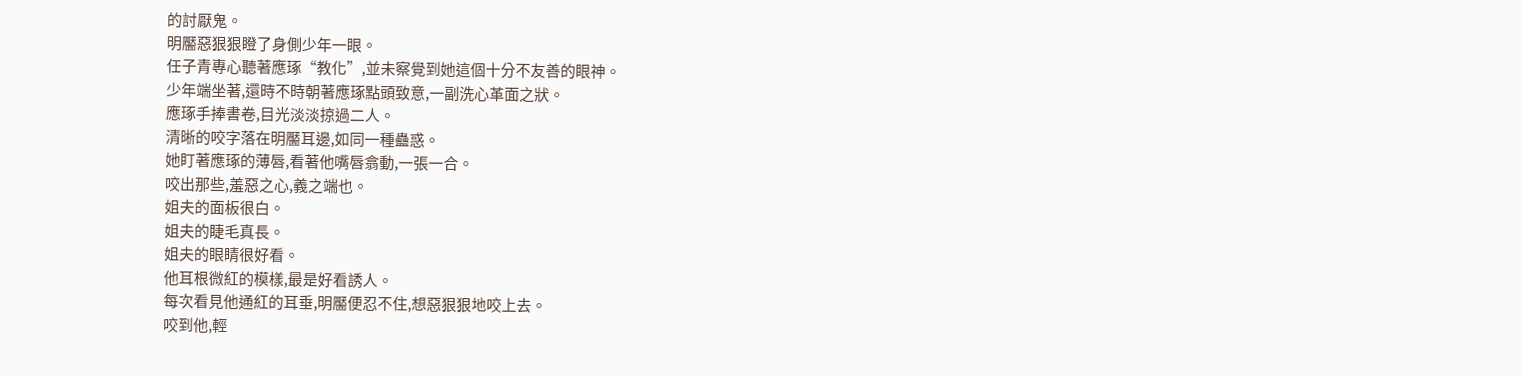的討厭鬼。
明靨惡狠狠瞪了身側少年一眼。
任子青專心聽著應琢“教化”,並未察覺到她這個十分不友善的眼神。
少年端坐著,還時不時朝著應琢點頭致意,一副洗心革面之狀。
應琢手捧書卷,目光淡淡掠過二人。
清晰的咬字落在明靨耳邊,如同一種蠱惑。
她盯著應琢的薄唇,看著他嘴唇翕動,一張一合。
咬出那些,羞惡之心,義之端也。
姐夫的面板很白。
姐夫的睫毛真長。
姐夫的眼睛很好看。
他耳根微紅的模樣,最是好看誘人。
每次看見他通紅的耳垂,明靨便忍不住,想惡狠狠地咬上去。
咬到他,輕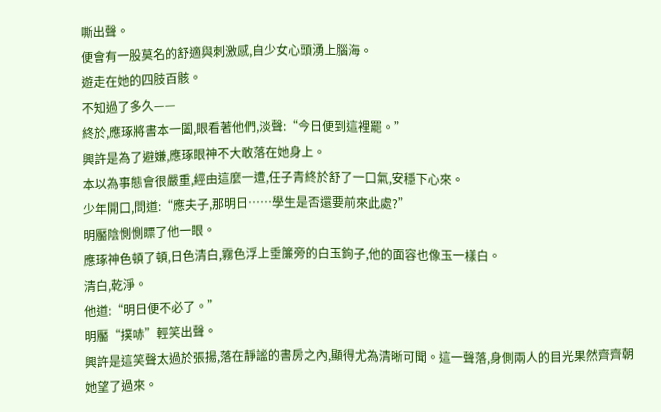嘶出聲。
便會有一股莫名的舒適與刺激感,自少女心頭湧上腦海。
遊走在她的四肢百骸。
不知過了多久——
終於,應琢將書本一闔,眼看著他們,淡聲:“今日便到這裡罷。”
興許是為了避嫌,應琢眼神不大敢落在她身上。
本以為事態會很嚴重,經由這麼一遭,任子青終於舒了一口氣,安穩下心來。
少年開口,問道:“應夫子,那明日……學生是否還要前來此處?”
明靨陰惻惻瞟了他一眼。
應琢神色頓了頓,日色清白,霧色浮上垂簾旁的白玉鉤子,他的面容也像玉一樣白。
清白,乾淨。
他道:“明日便不必了。”
明靨“撲哧”輕笑出聲。
興許是這笑聲太過於張揚,落在靜謐的書房之內,顯得尤為清晰可聞。這一聲落,身側兩人的目光果然齊齊朝她望了過來。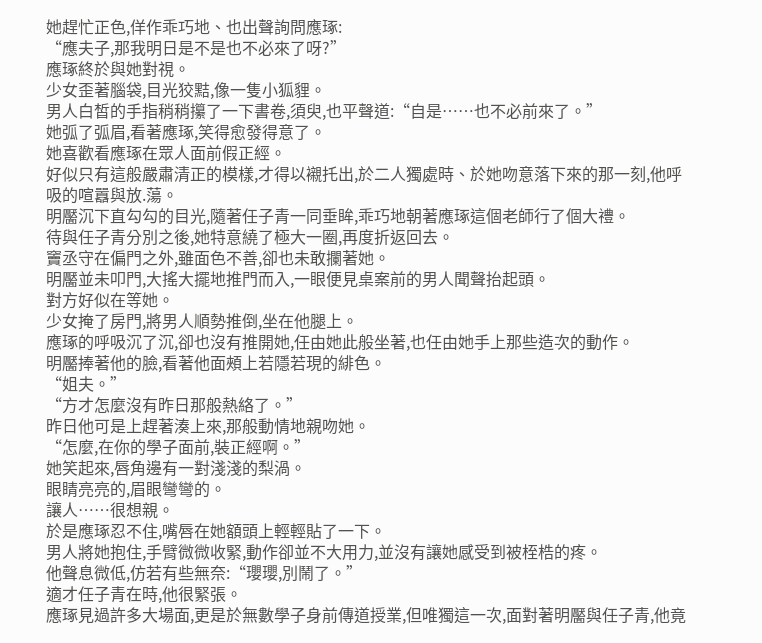她趕忙正色,佯作乖巧地、也出聲詢問應琢:
“應夫子,那我明日是不是也不必來了呀?”
應琢終於與她對視。
少女歪著腦袋,目光狡黠,像一隻小狐貍。
男人白皙的手指稍稍攥了一下書卷,須臾,也平聲道:“自是……也不必前來了。”
她弧了弧眉,看著應琢,笑得愈發得意了。
她喜歡看應琢在眾人面前假正經。
好似只有這般嚴肅清正的模樣,才得以襯托出,於二人獨處時、於她吻意落下來的那一刻,他呼吸的喧囂與放.蕩。
明靨沉下直勾勾的目光,隨著任子青一同垂眸,乖巧地朝著應琢這個老師行了個大禮。
待與任子青分別之後,她特意繞了極大一圈,再度折返回去。
竇丞守在偏門之外,雖面色不善,卻也未敢攔著她。
明靨並未叩門,大搖大擺地推門而入,一眼便見桌案前的男人聞聲抬起頭。
對方好似在等她。
少女掩了房門,將男人順勢推倒,坐在他腿上。
應琢的呼吸沉了沉,卻也沒有推開她,任由她此般坐著,也任由她手上那些造次的動作。
明靨捧著他的臉,看著他面頰上若隱若現的緋色。
“姐夫。”
“方才怎麼沒有昨日那般熱絡了。”
昨日他可是上趕著湊上來,那般動情地親吻她。
“怎麼,在你的學子面前,裝正經啊。”
她笑起來,唇角邊有一對淺淺的梨渦。
眼睛亮亮的,眉眼彎彎的。
讓人……很想親。
於是應琢忍不住,嘴唇在她額頭上輕輕貼了一下。
男人將她抱住,手臂微微收緊,動作卻並不大用力,並沒有讓她感受到被桎梏的疼。
他聲息微低,仿若有些無奈:“瓔瓔,別鬧了。”
適才任子青在時,他很緊張。
應琢見過許多大場面,更是於無數學子身前傳道授業,但唯獨這一次,面對著明靨與任子青,他竟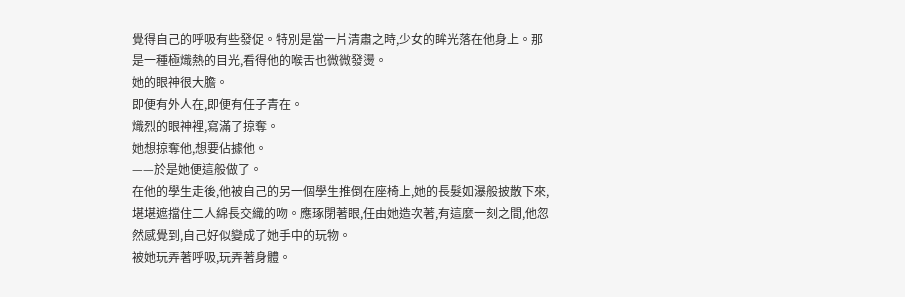覺得自己的呼吸有些發促。特別是當一片清肅之時,少女的眸光落在他身上。那是一種極熾熱的目光,看得他的喉舌也微微發燙。
她的眼神很大膽。
即便有外人在,即便有任子青在。
熾烈的眼神裡,寫滿了掠奪。
她想掠奪他,想要佔據他。
——於是她便這般做了。
在他的學生走後,他被自己的另一個學生推倒在座椅上,她的長髮如瀑般披散下來,堪堪遮擋住二人綿長交織的吻。應琢閉著眼,任由她造次著,有這麼一刻之間,他忽然感覺到,自己好似變成了她手中的玩物。
被她玩弄著呼吸,玩弄著身體。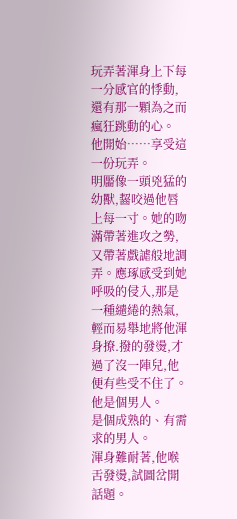玩弄著渾身上下每一分感官的悸動,還有那一顆為之而瘋狂跳動的心。
他開始……享受這一份玩弄。
明靨像一頭兇猛的幼獸,齧咬過他唇上每一寸。她的吻滿帶著進攻之勢,又帶著戲謔般地調弄。應琢感受到她呼吸的侵入,那是一種繾綣的熱氣,輕而易舉地將他渾身撩.撥的發燙,才過了沒一陣兒,他便有些受不住了。
他是個男人。
是個成熟的、有需求的男人。
渾身難耐著,他喉舌發燙,試圖岔開話題。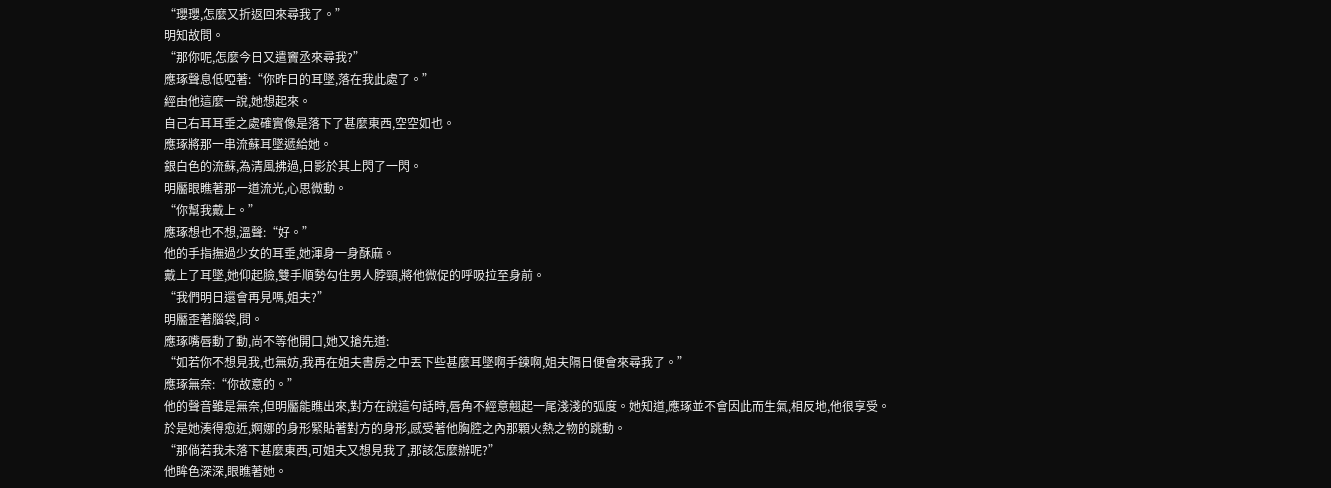“瓔瓔,怎麼又折返回來尋我了。”
明知故問。
“那你呢,怎麼今日又遣竇丞來尋我?”
應琢聲息低啞著:“你昨日的耳墜,落在我此處了。”
經由他這麼一說,她想起來。
自己右耳耳垂之處確實像是落下了甚麼東西,空空如也。
應琢將那一串流蘇耳墜遞給她。
銀白色的流蘇,為清風拂過,日影於其上閃了一閃。
明靨眼瞧著那一道流光,心思微動。
“你幫我戴上。”
應琢想也不想,溫聲:“好。”
他的手指撫過少女的耳垂,她渾身一身酥麻。
戴上了耳墜,她仰起臉,雙手順勢勾住男人脖頸,將他微促的呼吸拉至身前。
“我們明日還會再見嗎,姐夫?”
明靨歪著腦袋,問。
應琢嘴唇動了動,尚不等他開口,她又搶先道:
“如若你不想見我,也無妨,我再在姐夫書房之中丟下些甚麼耳墜啊手鍊啊,姐夫隔日便會來尋我了。”
應琢無奈:“你故意的。”
他的聲音雖是無奈,但明靨能瞧出來,對方在說這句話時,唇角不經意翹起一尾淺淺的弧度。她知道,應琢並不會因此而生氣,相反地,他很享受。
於是她湊得愈近,婀娜的身形緊貼著對方的身形,感受著他胸腔之內那顆火熱之物的跳動。
“那倘若我未落下甚麼東西,可姐夫又想見我了,那該怎麼辦呢?”
他眸色深深,眼瞧著她。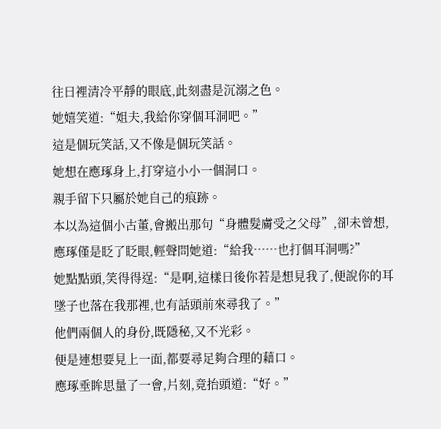往日裡清冷平靜的眼底,此刻盡是沉溺之色。
她嬉笑道:“姐夫,我給你穿個耳洞吧。”
這是個玩笑話,又不像是個玩笑話。
她想在應琢身上,打穿這小小一個洞口。
親手留下只屬於她自己的痕跡。
本以為這個小古董,會搬出那句“身體髮膚受之父母”,卻未曾想,應琢僅是眨了眨眼,輕聲問她道:“給我……也打個耳洞嗎?”
她點點頭,笑得得逞:“是啊,這樣日後你若是想見我了,便說你的耳墜子也落在我那裡,也有話頭前來尋我了。”
他們兩個人的身份,既隱秘,又不光彩。
便是連想要見上一面,都要尋足夠合理的藉口。
應琢垂眸思量了一會,片刻,竟抬頭道:“好。”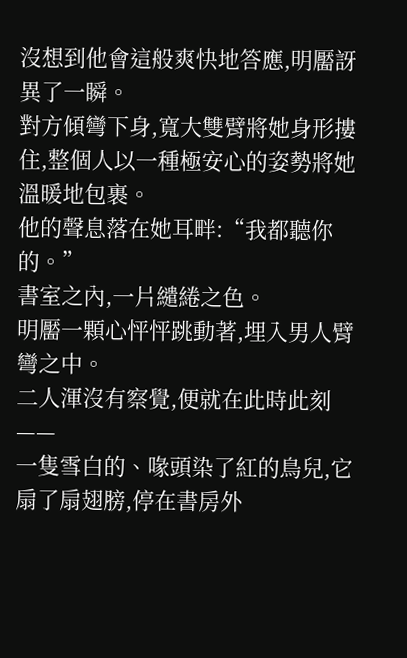沒想到他會這般爽快地答應,明靨訝異了一瞬。
對方傾彎下身,寬大雙臂將她身形摟住,整個人以一種極安心的姿勢將她溫暖地包裹。
他的聲息落在她耳畔:“我都聽你的。”
書室之內,一片繾綣之色。
明靨一顆心怦怦跳動著,埋入男人臂彎之中。
二人渾沒有察覺,便就在此時此刻——
一隻雪白的、喙頭染了紅的鳥兒,它扇了扇翅膀,停在書房外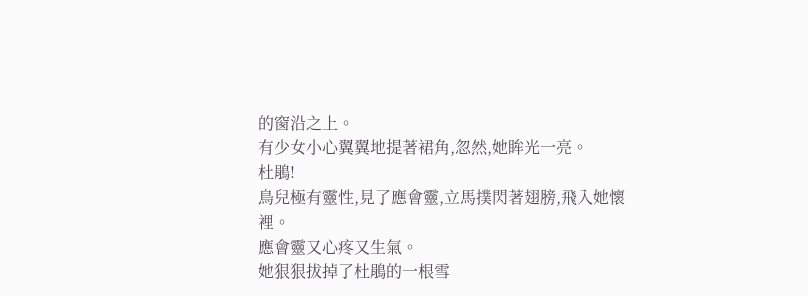的窗沿之上。
有少女小心翼翼地提著裙角,忽然,她眸光一亮。
杜鵑!
鳥兒極有靈性,見了應會靈,立馬撲閃著翅膀,飛入她懷裡。
應會靈又心疼又生氣。
她狠狠拔掉了杜鵑的一根雪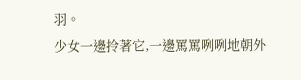羽。
少女一邊拎著它,一邊罵罵咧咧地朝外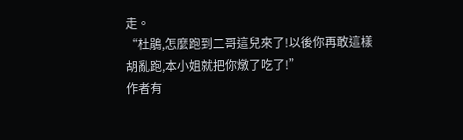走。
“杜鵑,怎麼跑到二哥這兒來了!以後你再敢這樣胡亂跑,本小姐就把你燉了吃了!”
作者有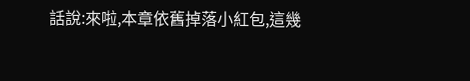話說:來啦,本章依舊掉落小紅包,這幾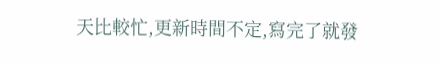天比較忙,更新時間不定,寫完了就發